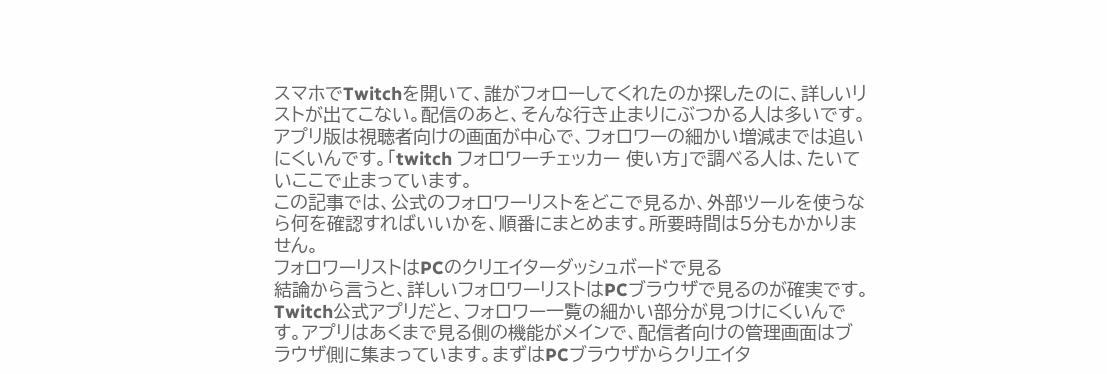スマホでTwitchを開いて、誰がフォローしてくれたのか探したのに、詳しいリストが出てこない。配信のあと、そんな行き止まりにぶつかる人は多いです。
アプリ版は視聴者向けの画面が中心で、フォロワーの細かい増減までは追いにくいんです。「twitch フォロワーチェッカー 使い方」で調べる人は、たいていここで止まっています。
この記事では、公式のフォロワーリストをどこで見るか、外部ツールを使うなら何を確認すればいいかを、順番にまとめます。所要時間は5分もかかりません。
フォロワーリストはPCのクリエイターダッシュボードで見る
結論から言うと、詳しいフォロワーリストはPCブラウザで見るのが確実です。Twitch公式アプリだと、フォロワー一覧の細かい部分が見つけにくいんです。アプリはあくまで見る側の機能がメインで、配信者向けの管理画面はブラウザ側に集まっています。まずはPCブラウザからクリエイタ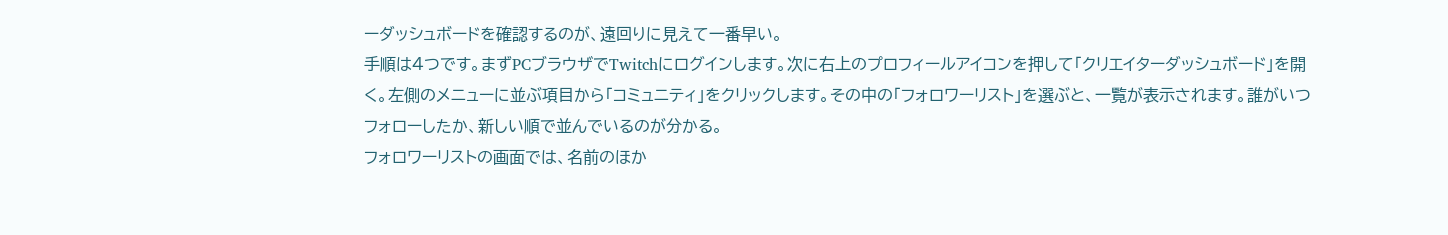ーダッシュボードを確認するのが、遠回りに見えて一番早い。
手順は4つです。まずPCブラウザでTwitchにログインします。次に右上のプロフィールアイコンを押して「クリエイターダッシュボード」を開く。左側のメニューに並ぶ項目から「コミュニティ」をクリックします。その中の「フォロワーリスト」を選ぶと、一覧が表示されます。誰がいつフォローしたか、新しい順で並んでいるのが分かる。
フォロワーリストの画面では、名前のほか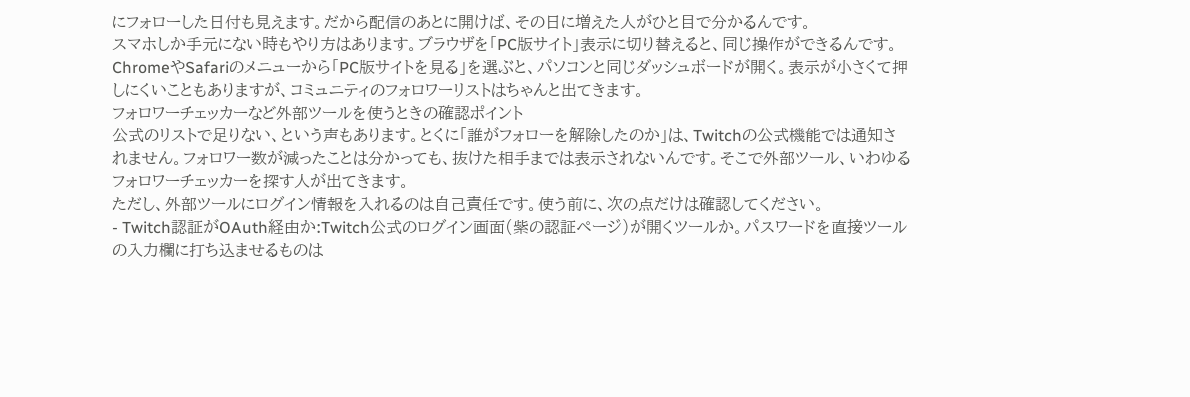にフォローした日付も見えます。だから配信のあとに開けば、その日に増えた人がひと目で分かるんです。
スマホしか手元にない時もやり方はあります。ブラウザを「PC版サイト」表示に切り替えると、同じ操作ができるんです。ChromeやSafariのメニューから「PC版サイトを見る」を選ぶと、パソコンと同じダッシュボードが開く。表示が小さくて押しにくいこともありますが、コミュニティのフォロワーリストはちゃんと出てきます。
フォロワーチェッカーなど外部ツールを使うときの確認ポイント
公式のリストで足りない、という声もあります。とくに「誰がフォローを解除したのか」は、Twitchの公式機能では通知されません。フォロワー数が減ったことは分かっても、抜けた相手までは表示されないんです。そこで外部ツール、いわゆるフォロワーチェッカーを探す人が出てきます。
ただし、外部ツールにログイン情報を入れるのは自己責任です。使う前に、次の点だけは確認してください。
- Twitch認証がOAuth経由か:Twitch公式のログイン画面(紫の認証ページ)が開くツールか。パスワードを直接ツールの入力欄に打ち込ませるものは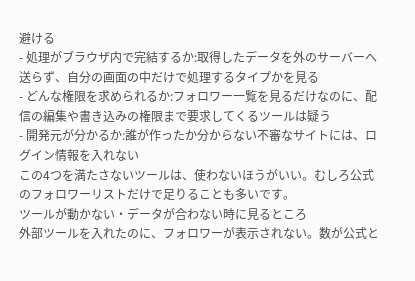避ける
- 処理がブラウザ内で完結するか:取得したデータを外のサーバーへ送らず、自分の画面の中だけで処理するタイプかを見る
- どんな権限を求められるか:フォロワー一覧を見るだけなのに、配信の編集や書き込みの権限まで要求してくるツールは疑う
- 開発元が分かるか:誰が作ったか分からない不審なサイトには、ログイン情報を入れない
この4つを満たさないツールは、使わないほうがいい。むしろ公式のフォロワーリストだけで足りることも多いです。
ツールが動かない・データが合わない時に見るところ
外部ツールを入れたのに、フォロワーが表示されない。数が公式と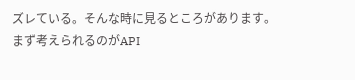ズレている。そんな時に見るところがあります。
まず考えられるのがAPI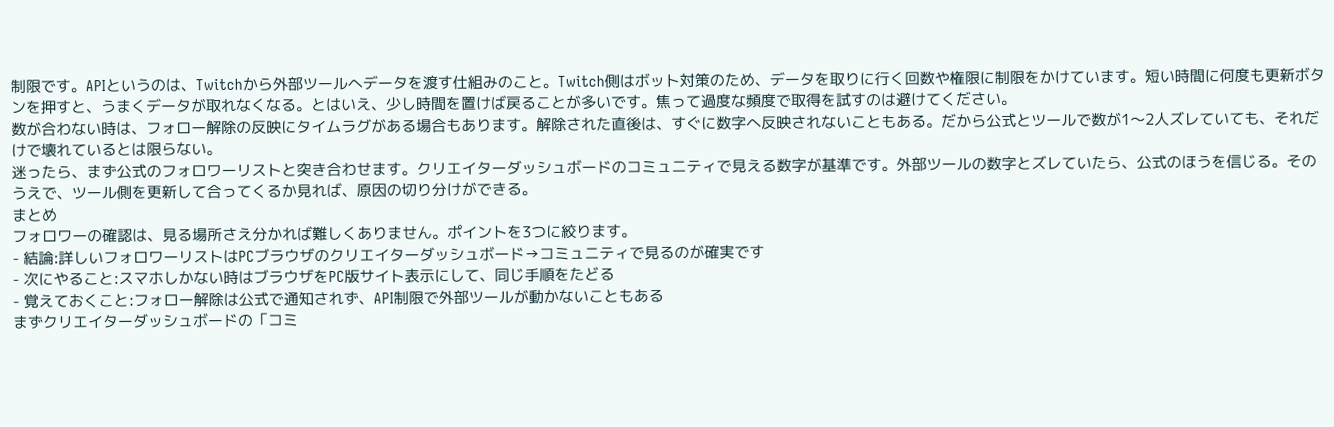制限です。APIというのは、Twitchから外部ツールへデータを渡す仕組みのこと。Twitch側はボット対策のため、データを取りに行く回数や権限に制限をかけています。短い時間に何度も更新ボタンを押すと、うまくデータが取れなくなる。とはいえ、少し時間を置けば戻ることが多いです。焦って過度な頻度で取得を試すのは避けてください。
数が合わない時は、フォロー解除の反映にタイムラグがある場合もあります。解除された直後は、すぐに数字へ反映されないこともある。だから公式とツールで数が1〜2人ズレていても、それだけで壊れているとは限らない。
迷ったら、まず公式のフォロワーリストと突き合わせます。クリエイターダッシュボードのコミュニティで見える数字が基準です。外部ツールの数字とズレていたら、公式のほうを信じる。そのうえで、ツール側を更新して合ってくるか見れば、原因の切り分けができる。
まとめ
フォロワーの確認は、見る場所さえ分かれば難しくありません。ポイントを3つに絞ります。
- 結論:詳しいフォロワーリストはPCブラウザのクリエイターダッシュボード→コミュニティで見るのが確実です
- 次にやること:スマホしかない時はブラウザをPC版サイト表示にして、同じ手順をたどる
- 覚えておくこと:フォロー解除は公式で通知されず、API制限で外部ツールが動かないこともある
まずクリエイターダッシュボードの「コミ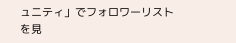ュニティ」でフォロワーリストを見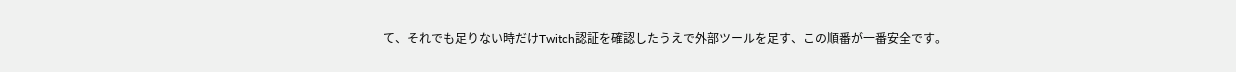て、それでも足りない時だけTwitch認証を確認したうえで外部ツールを足す、この順番が一番安全です。